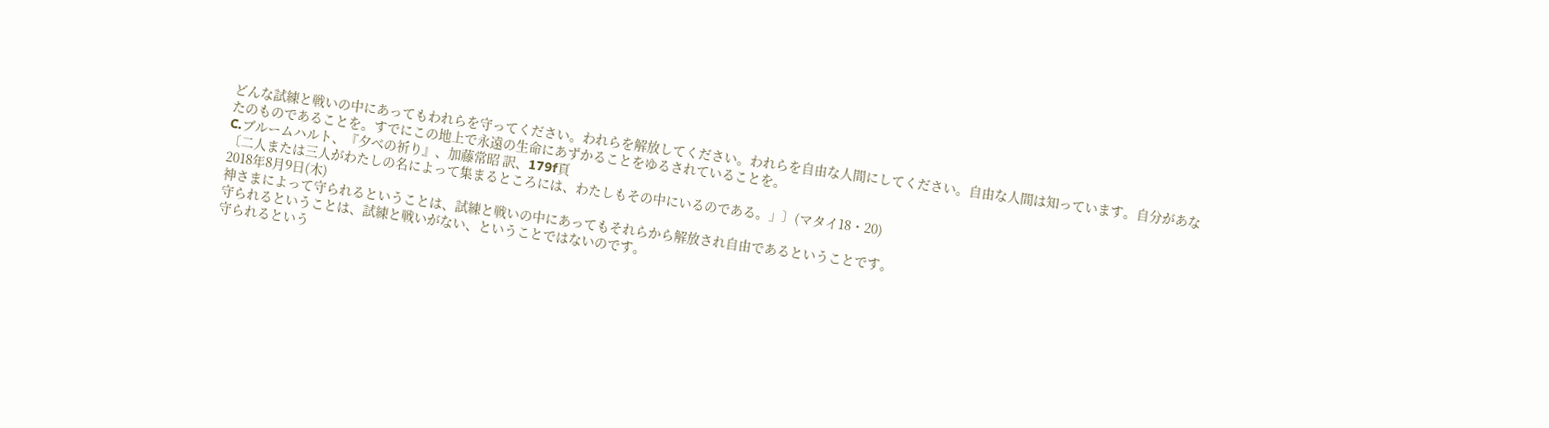どんな試練と戦いの中にあってもわれらを守ってください。われらを解放してください。われらを自由な人間にしてください。自由な人間は知っています。自分があなたのものであることを。すでにこの地上で永遠の生命にあずかることをゆるされていることを。
C.ブルームハルト、『夕べの祈り』、加藤常昭 訳、179f頁
〔二人または三人がわたしの名によって集まるところには、わたしもその中にいるのである。」〕(マタイ18・20)
2018年8月9日(木)
神さまによって守られるということは、試練と戦いの中にあってもそれらから解放され自由であるということです。
守られるということは、試練と戦いがない、ということではないのです。
守られるという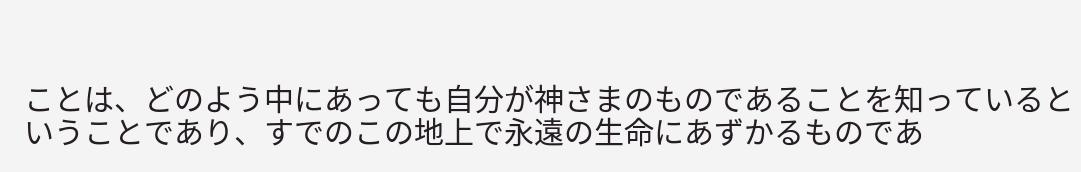ことは、どのよう中にあっても自分が神さまのものであることを知っているということであり、すでのこの地上で永遠の生命にあずかるものであ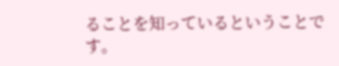ることを知っているということです。